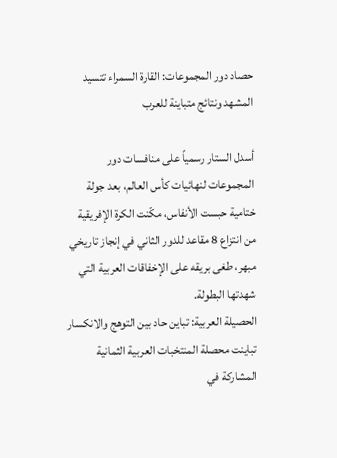حصاد دور المجموعات: القارة السمراء تتسيد المشهد ونتائج متباينة للعرب

أسدل الستار رسمياً على منافسات دور المجموعات لنهائيات كأس العالم، بعد جولة ختامية حبست الأنفاس، مكّنت الكرة الإفريقية من انتزاع 8 مقاعد للدور الثاني في إنجاز تاريخي مبهر، طغى بريقه على الإخفاقات العربية التي شهدتها البطولة.
الحصيلة العربية: تباين حاد بين التوهج والانكسار
تباينت محصلة المنتخبات العربية الثمانية المشاركة في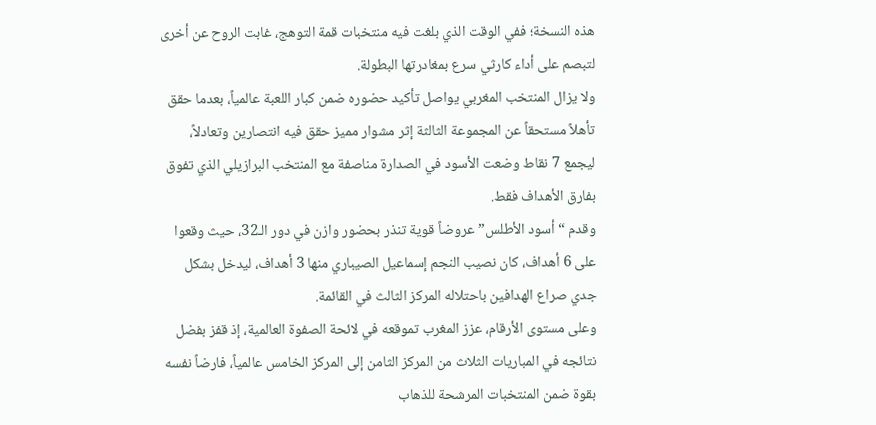هذه النسخة؛ ففي الوقت الذي بلغت فيه منتخبات قمة التوهج، غابت الروح عن أخرى لتبصم على أداء كارثي سرع بمغادرتها البطولة.
ولا يزال المنتخب المغربي يواصل تأكيد حضوره ضمن كبار اللعبة عالمياً، بعدما حقق تأهلاً مستحقاً عن المجموعة الثالثة إثر مشوار مميز حقق فيه انتصارين وتعادلاً، ليجمع 7 نقاط وضعت الأسود في الصدارة مناصفة مع المنتخب البرازيلي الذي تفوق بفارق الأهداف فقط.
وقدم “أسود الأطلس” عروضاً قوية تنذر بحضور وازن في دور الـ32، حيث وقعوا على 6 أهداف، كان نصيب النجم إسماعيل الصيباري منها 3 أهداف، ليدخل بشكل جدي صراع الهدافين باحتلاله المركز الثالث في القائمة.
وعلى مستوى الأرقام، عزز المغرب تموقعه في لائحة الصفوة العالمية، إذ قفز بفضل نتائجه في المباريات الثلاث من المركز الثامن إلى المركز الخامس عالمياً، فارضاً نفسه بقوة ضمن المنتخبات المرشحة للذهاب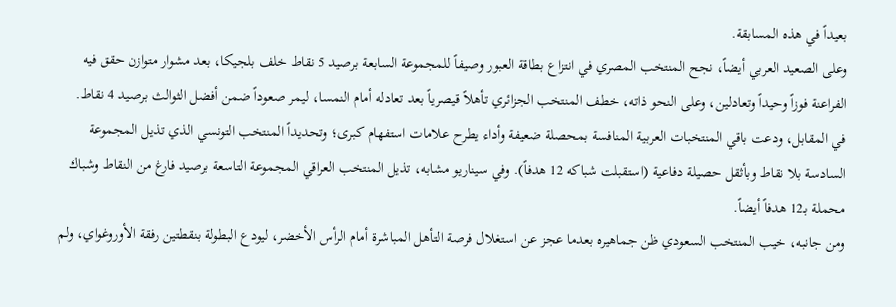بعيداً في هذه المسابقة.
وعلى الصعيد العربي أيضاً، نجح المنتخب المصري في انتزاع بطاقة العبور وصيفاً للمجموعة السابعة برصيد 5 نقاط خلف بلجيكا، بعد مشوار متوازن حقق فيه الفراعنة فوزاً وحيداً وتعادلين، وعلى النحو ذاته، خطف المنتخب الجزائري تأهلاً قيصرياً بعد تعادله أمام النمسا، ليمر صعوداً ضمن أفضل الثوالث برصيد 4 نقاط.
في المقابل، ودعت باقي المنتخبات العربية المنافسة بمحصلة ضعيفة وأداء يطرح علامات استفهام كبرى؛ وتحديداً المنتخب التونسي الذي تذيل المجموعة السادسة بلا نقاط وبأثقل حصيلة دفاعية (استقبلت شباكه 12 هدفاً). وفي سيناريو مشابه، تذيل المنتخب العراقي المجموعة التاسعة برصيد فارغ من النقاط وشباك محملة بـ12 هدفاً أيضاً.
ومن جانبه، خيب المنتخب السعودي ظن جماهيره بعدما عجز عن استغلال فرصة التأهل المباشرة أمام الرأس الأخضر، ليودع البطولة بنقطتين رفقة الأوروغواي، ولم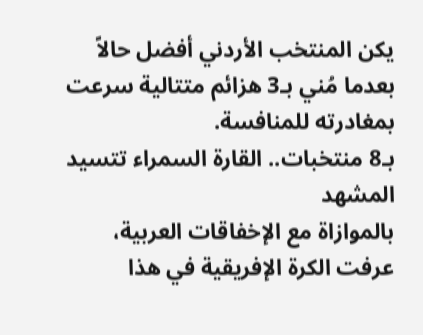يكن المنتخب الأردني أفضل حالاً بعدما مُني بـ3 هزائم متتالية سرعت بمغادرته للمنافسة.
بـ8 منتخبات.. القارة السمراء تتسيد المشهد
بالموازاة مع الإخفاقات العربية، عرفت الكرة الإفريقية في هذا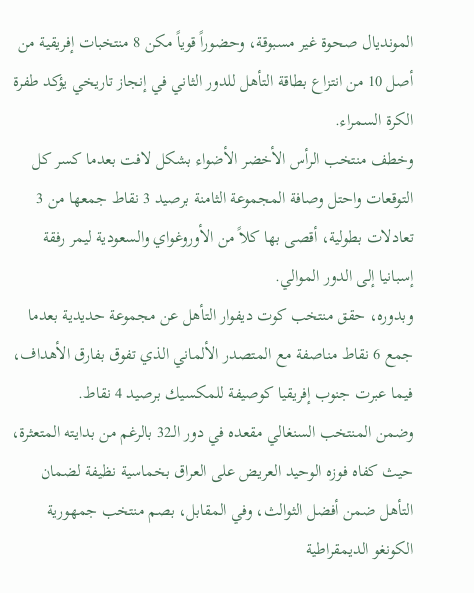المونديال صحوة غير مسبوقة، وحضوراً قوياً مكن 8 منتخبات إفريقية من أصل 10 من انتزاع بطاقة التأهل للدور الثاني في إنجاز تاريخي يؤكد طفرة الكرة السمراء.
وخطف منتخب الرأس الأخضر الأضواء بشكل لافت بعدما كسر كل التوقعات واحتل وصافة المجموعة الثامنة برصيد 3 نقاط جمعها من 3 تعادلات بطولية، أقصى بها كلاً من الأوروغواي والسعودية ليمر رفقة إسبانيا إلى الدور الموالي.
وبدوره، حقق منتخب كوت ديفوار التأهل عن مجموعة حديدية بعدما جمع 6 نقاط مناصفة مع المتصدر الألماني الذي تفوق بفارق الأهداف، فيما عبرت جنوب إفريقيا كوصيفة للمكسيك برصيد 4 نقاط.
وضمن المنتخب السنغالي مقعده في دور الـ32 بالرغم من بدايته المتعثرة، حيث كفاه فوزه الوحيد العريض على العراق بخماسية نظيفة لضمان التأهل ضمن أفضل الثوالث، وفي المقابل، بصم منتخب جمهورية الكونغو الديمقراطية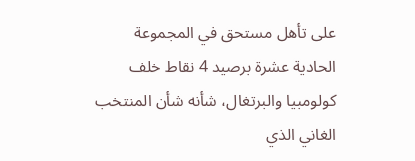على تأهل مستحق في المجموعة الحادية عشرة برصيد 4 نقاط خلف كولومبيا والبرتغال، شأنه شأن المنتخب الغاني الذي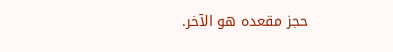حجز مقعده هو الآخر.